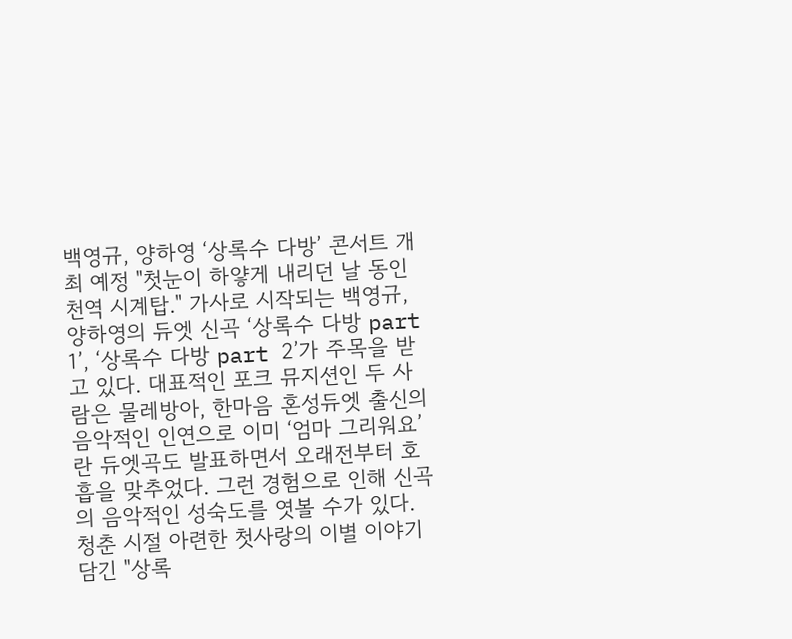백영규, 양하영 ‘상록수 다방’ 콘서트 개최 예정 "첫눈이 하얗게 내리던 날 동인천역 시계탑." 가사로 시작되는 백영규, 양하영의 듀엣 신곡 ‘상록수 다방 part 1’, ‘상록수 다방 part 2’가 주목을 받고 있다. 대표적인 포크 뮤지션인 두 사람은 물레방아, 한마음 혼성듀엣 출신의 음악적인 인연으로 이미 ‘엄마 그리워요’란 듀엣곡도 발표하면서 오래전부터 호흡을 맞추었다. 그런 경험으로 인해 신곡의 음악적인 성숙도를 엿볼 수가 있다. 청춘 시절 아련한 첫사랑의 이별 이야기 담긴 "상록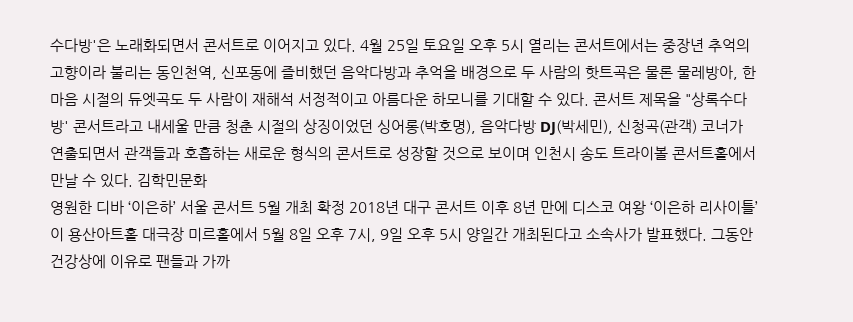수다방'은 노래화되면서 콘서트로 이어지고 있다. 4월 25일 토요일 오후 5시 열리는 콘서트에서는 중장년 추억의 고향이라 불리는 동인천역, 신포동에 즐비했던 음악다방과 추억을 배경으로 두 사람의 핫트곡은 물론 물레방아, 한마음 시절의 듀엣곡도 두 사람이 재해석 서정적이고 아름다운 하모니를 기대할 수 있다. 콘서트 제목을 "상록수다방' 콘서트라고 내세울 만큼 청춘 시절의 상징이었던 싱어롱(박호명), 음악다방 DJ(박세민), 신청곡(관객) 코너가 연출되면서 관객들과 호흡하는 새로운 형식의 콘서트로 성장할 것으로 보이며 인천시 송도 트라이볼 콘서트홀에서 만날 수 있다. 김학민문화
영원한 디바 ‘이은하’ 서울 콘서트 5월 개최 확정 2018년 대구 콘서트 이후 8년 만에 디스코 여왕 ‘이은하 리사이틀’ 이 용산아트홀 대극장 미르홀에서 5월 8일 오후 7시, 9일 오후 5시 양일간 개최된다고 소속사가 발표했다. 그동안 건강상에 이유로 팬들과 가까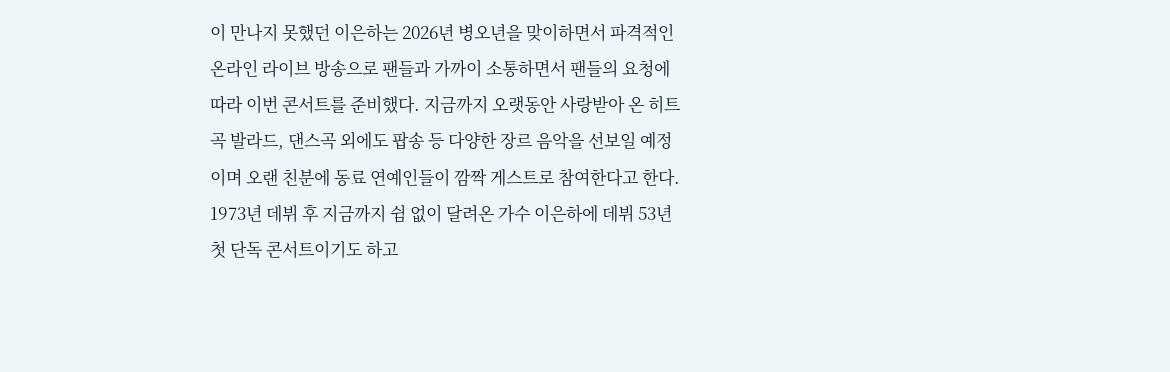이 만나지 못했던 이은하는 2026년 병오년을 맞이하면서 파격적인 온라인 라이브 방송으로 팬들과 가까이 소통하면서 팬들의 요청에 따라 이번 콘서트를 준비했다. 지금까지 오랫동안 사랑받아 온 히트곡 발라드, 댄스곡 외에도 팝송 등 다양한 장르 음악을 선보일 예정이며 오랜 친분에 동료 연예인들이 깜짝 게스트로 참여한다고 한다. 1973년 데뷔 후 지금까지 쉼 없이 달려온 가수 이은하에 데뷔 53년 첫 단독 콘서트이기도 하고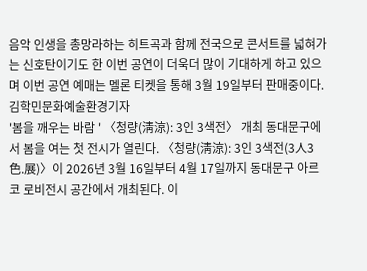음악 인생을 총망라하는 히트곡과 함께 전국으로 콘서트를 넓혀가는 신호탄이기도 한 이번 공연이 더욱더 많이 기대하게 하고 있으며 이번 공연 예매는 멜론 티켓을 통해 3월 19일부터 판매중이다. 김학민문화예술환경기자
'봄을 깨우는 바람 ' 〈청량(淸涼): 3인 3색전〉 개최 동대문구에서 봄을 여는 첫 전시가 열린다. 〈청량(淸涼): 3인 3색전(3人3色.展)〉이 2026년 3월 16일부터 4월 17일까지 동대문구 아르코 로비전시 공간에서 개최된다. 이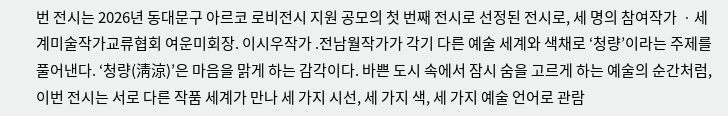번 전시는 2026년 동대문구 아르코 로비전시 지원 공모의 첫 번째 전시로 선정된 전시로, 세 명의 참여작가 ㆍ세계미술작가교류협회 여운미회장. 이시우작가 .전남월작가가 각기 다른 예술 세계와 색채로 ‘청량’이라는 주제를 풀어낸다. ‘청량(淸涼)’은 마음을 맑게 하는 감각이다. 바쁜 도시 속에서 잠시 숨을 고르게 하는 예술의 순간처럼, 이번 전시는 서로 다른 작품 세계가 만나 세 가지 시선, 세 가지 색, 세 가지 예술 언어로 관람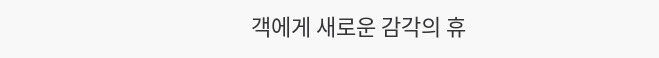객에게 새로운 감각의 휴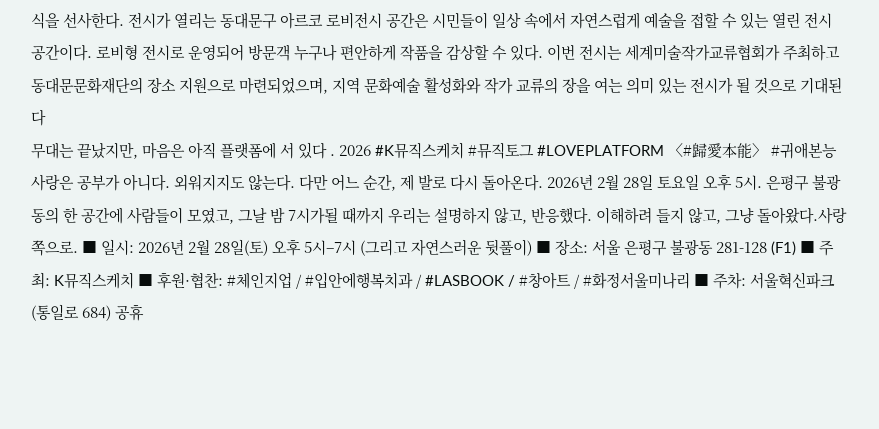식을 선사한다. 전시가 열리는 동대문구 아르코 로비전시 공간은 시민들이 일상 속에서 자연스럽게 예술을 접할 수 있는 열린 전시 공간이다. 로비형 전시로 운영되어 방문객 누구나 편안하게 작품을 감상할 수 있다. 이번 전시는 세계미술작가교류협회가 주최하고 동대문문화재단의 장소 지원으로 마련되었으며, 지역 문화예술 활성화와 작가 교류의 장을 여는 의미 있는 전시가 될 것으로 기대된다
무대는 끝났지만, 마음은 아직 플랫폼에 서 있다 . 2026 #K뮤직스케치 #뮤직토그 #LOVEPLATFORM 〈#歸愛本能〉 #귀애본능 사랑은 공부가 아니다. 외워지지도 않는다. 다만 어느 순간, 제 발로 다시 돌아온다. 2026년 2월 28일 토요일 오후 5시. 은평구 불광동의 한 공간에 사람들이 모였고, 그날 밤 7시가될 때까지 우리는 설명하지 않고, 반응했다. 이해하려 들지 않고, 그냥 돌아왔다.사랑 쪽으로. ■ 일시: 2026년 2월 28일(토) 오후 5시–7시 (그리고 자연스러운 뒷풀이) ■ 장소: 서울 은평구 불광동 281-128 (F1) ■ 주최: K뮤직스케치 ■ 후원·협찬: #체인지업 / #입안에행복치과 / #LASBOOK / #창아트 / #화정서울미나리 ■ 주차: 서울혁신파크(통일로 684) 공휴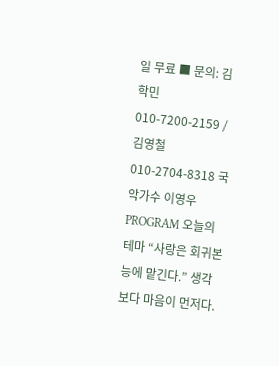일 무료 ■ 문의: 김학민 010-7200-2159 / 김영철010-2704-8318 국악가수 이영우 PROGRAM 오늘의 테마 “사랑은 회귀본능에 맡긴다.” 생각보다 마음이 먼저다.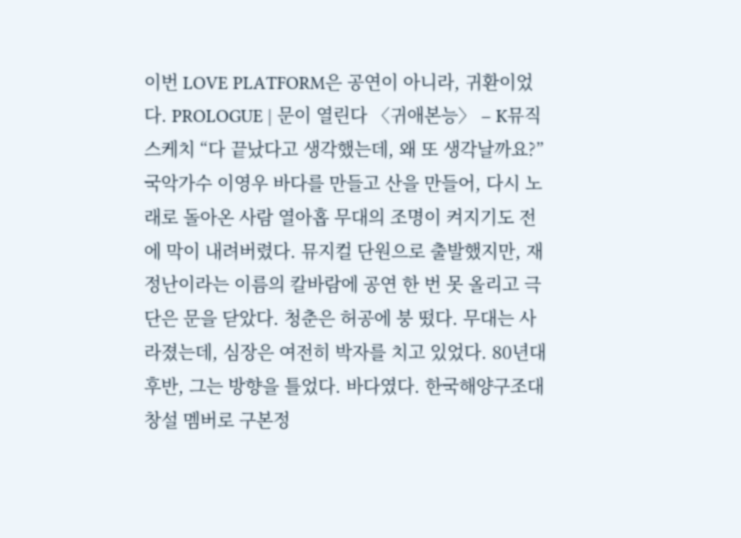이번 LOVE PLATFORM은 공연이 아니라, 귀환이었다. PROLOGUE | 문이 열린다 〈귀애본능〉 – K뮤직스케치 “다 끝났다고 생각했는데, 왜 또 생각날까요?”
국악가수 이영우 바다를 만들고 산을 만들어, 다시 노래로 돌아온 사람 열아홉 무대의 조명이 켜지기도 전에 막이 내려버렸다. 뮤지컬 단원으로 출발했지만, 재정난이라는 이름의 칼바람에 공연 한 번 못 올리고 극단은 문을 닫았다. 청춘은 허공에 붕 떴다. 무대는 사라졌는데, 심장은 여전히 박자를 치고 있었다. 80년대 후반, 그는 방향을 틀었다. 바다였다. 한국해양구조대 창설 멤버로 구본정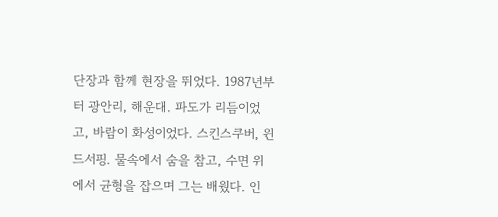단장과 함께 현장을 뛰었다. 1987년부터 광안리, 해운대. 파도가 리듬이었고, 바람이 화성이었다. 스킨스쿠버, 윈드서핑. 물속에서 숨을 참고, 수면 위에서 균형을 잡으며 그는 배웠다. 인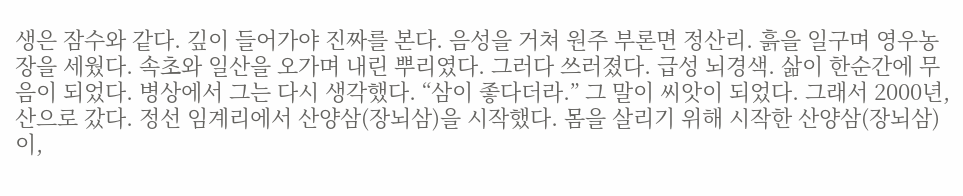생은 잠수와 같다. 깊이 들어가야 진짜를 본다. 음성을 거쳐 원주 부론면 정산리. 흙을 일구며 영우농장을 세웠다. 속초와 일산을 오가며 내린 뿌리였다. 그러다 쓰러졌다. 급성 뇌경색. 삶이 한순간에 무음이 되었다. 병상에서 그는 다시 생각했다. “삼이 좋다더라.” 그 말이 씨앗이 되었다. 그래서 2000년, 산으로 갔다. 정선 임계리에서 산양삼(장뇌삼)을 시작했다. 몸을 살리기 위해 시작한 산양삼(장뇌삼)이,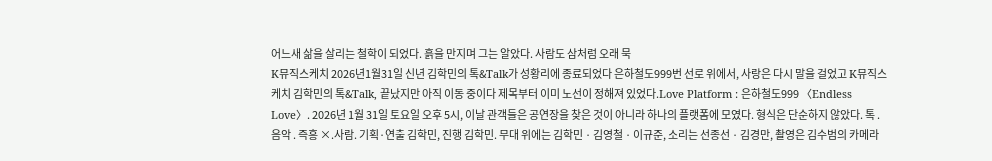어느새 삶을 살리는 철학이 되었다. 흙을 만지며 그는 알았다. 사람도 삼처럼 오래 묵
K뮤직스케치 2026년1월31일 신년 김학민의 톡&Talk가 성황리에 종료되었다 은하철도999번 선로 위에서, 사랑은 다시 말을 걸었고 K뮤직스케치 김학민의 톡&Talk, 끝났지만 아직 이동 중이다 제목부터 이미 노선이 정해져 있었다.Love Platform : 은하철도999 〈Endless Love〉. 2026년 1월 31일 토요일 오후 5시, 이날 관객들은 공연장을 찾은 것이 아니라 하나의 플랫폼에 모였다. 형식은 단순하지 않았다. 톡 . 음악 . 즉흥 ×.사람. 기획·연출 김학민, 진행 김학민. 무대 위에는 김학민 · 김영철 · 이규준, 소리는 선종선 · 김경만, 촬영은 김수범의 카메라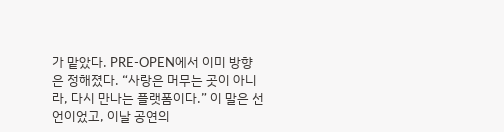가 맡았다. PRE-OPEN에서 이미 방향은 정해졌다. “사랑은 머무는 곳이 아니라, 다시 만나는 플랫폼이다.” 이 말은 선언이었고, 이날 공연의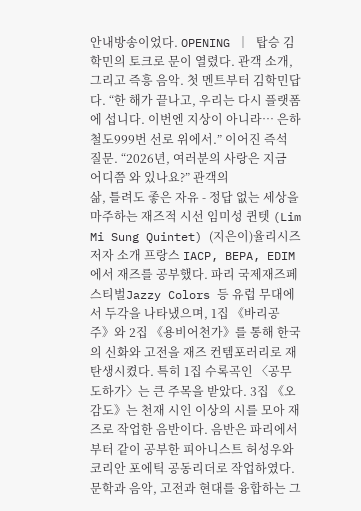안내방송이었다. OPENING │ 탑승 김학민의 토크로 문이 열렸다. 관객 소개, 그리고 즉흥 음악. 첫 멘트부터 김학민답다. “한 해가 끝나고, 우리는 다시 플랫폼에 섭니다. 이번엔 지상이 아니라… 은하철도999번 선로 위에서.” 이어진 즉석 질문. “2026년, 여러분의 사랑은 지금 어디쯤 와 있나요?” 관객의
삶, 틀려도 좋은 자유 - 정답 없는 세상을 마주하는 재즈적 시선 임미성 퀸텟 (Lim Mi Sung Quintet) (지은이)율리시즈 저자 소개 프랑스 IACP, BEPA, EDIM에서 재즈를 공부했다. 파리 국제재즈페스티벌Jazzy Colors 등 유럽 무대에서 두각을 나타냈으며, 1집 《바리공주》와 2집 《용비어천가》를 통해 한국의 신화와 고전을 재즈 컨템포러리로 재탄생시켰다. 특히 1집 수록곡인 〈공무도하가〉는 큰 주목을 받았다. 3집 《오감도》는 천재 시인 이상의 시를 모아 재즈로 작업한 음반이다. 음반은 파리에서부터 같이 공부한 피아니스트 허성우와 코리안 포에틱 공동리더로 작업하였다. 문학과 음악, 고전과 현대를 융합하는 그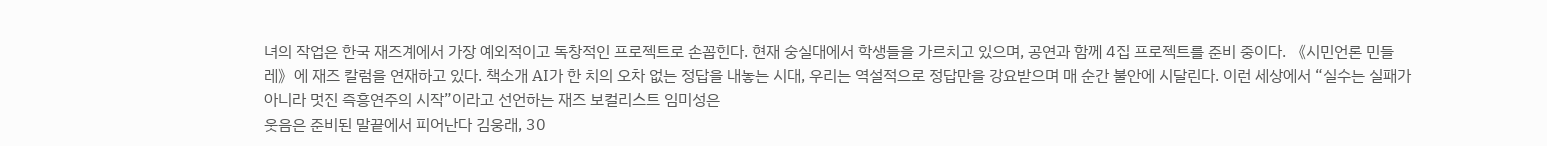녀의 작업은 한국 재즈계에서 가장 예외적이고 독창적인 프로젝트로 손꼽힌다. 현재 숭실대에서 학생들을 가르치고 있으며, 공연과 함께 4집 프로젝트를 준비 중이다. 《시민언론 민들레》에 재즈 칼럼을 연재하고 있다. 책소개 AI가 한 치의 오차 없는 정답을 내놓는 시대, 우리는 역설적으로 정답만을 강요받으며 매 순간 불안에 시달린다. 이런 세상에서 “실수는 실패가 아니라 멋진 즉흥연주의 시작”이라고 선언하는 재즈 보컬리스트 임미성은
웃음은 준비된 말끝에서 피어난다 김웅래, 30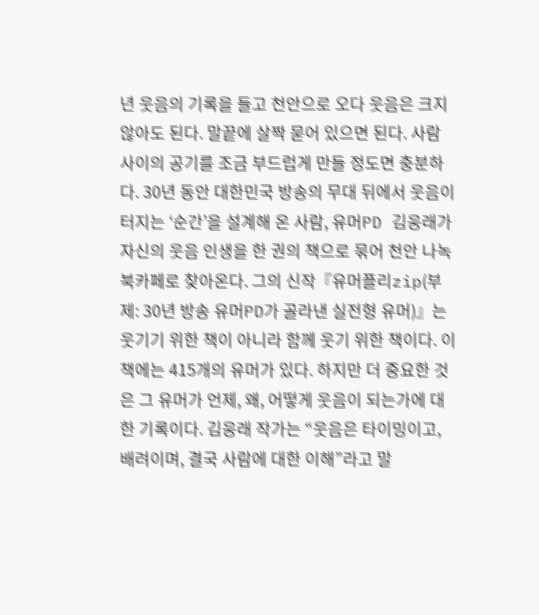년 웃음의 기록을 들고 천안으로 오다 웃음은 크지 않아도 된다. 말끝에 살짝 묻어 있으면 된다. 사람 사이의 공기를 조금 부드럽게 만들 정도면 충분하다. 30년 동안 대한민국 방송의 무대 뒤에서 웃음이 터지는 ‘순간’을 설계해 온 사람, 유머PD 김웅래가 자신의 웃음 인생을 한 권의 책으로 묶어 천안 나녹북카페로 찾아온다. 그의 신작『유머플리zip(부제: 30년 방송 유머PD가 골라낸 실전형 유머)』는 웃기기 위한 책이 아니라 함께 웃기 위한 책이다. 이 책에는 415개의 유머가 있다. 하지만 더 중요한 것은 그 유머가 언제, 왜, 어떻게 웃음이 되는가에 대한 기록이다. 김웅래 작가는 “웃음은 타이밍이고, 배려이며, 결국 사람에 대한 이해”라고 말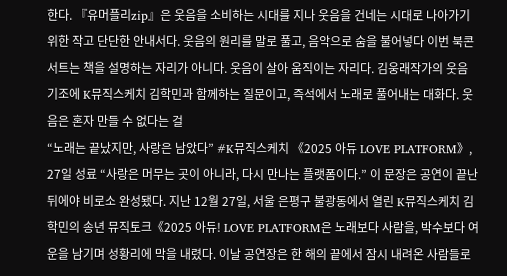한다. 『유머플리zip』은 웃음을 소비하는 시대를 지나 웃음을 건네는 시대로 나아가기 위한 작고 단단한 안내서다. 웃음의 원리를 말로 풀고, 음악으로 숨을 불어넣다 이번 북콘서트는 책을 설명하는 자리가 아니다. 웃음이 살아 움직이는 자리다. 김웅래작가의 웃음 기조에 K뮤직스케치 김학민과 함께하는 질문이고, 즉석에서 노래로 풀어내는 대화다. 웃음은 혼자 만들 수 없다는 걸
“노래는 끝났지만, 사랑은 남았다” #K뮤직스케치 《2025 아듀 LOVE PLATFORM》, 27일 성료 “사랑은 머무는 곳이 아니라, 다시 만나는 플랫폼이다.” 이 문장은 공연이 끝난 뒤에야 비로소 완성됐다. 지난 12월 27일, 서울 은평구 불광동에서 열린 K뮤직스케치 김학민의 송년 뮤직토크《2025 아듀! LOVE PLATFORM은 노래보다 사람을, 박수보다 여운을 남기며 성황리에 막을 내렸다. 이날 공연장은 한 해의 끝에서 잠시 내려온 사람들로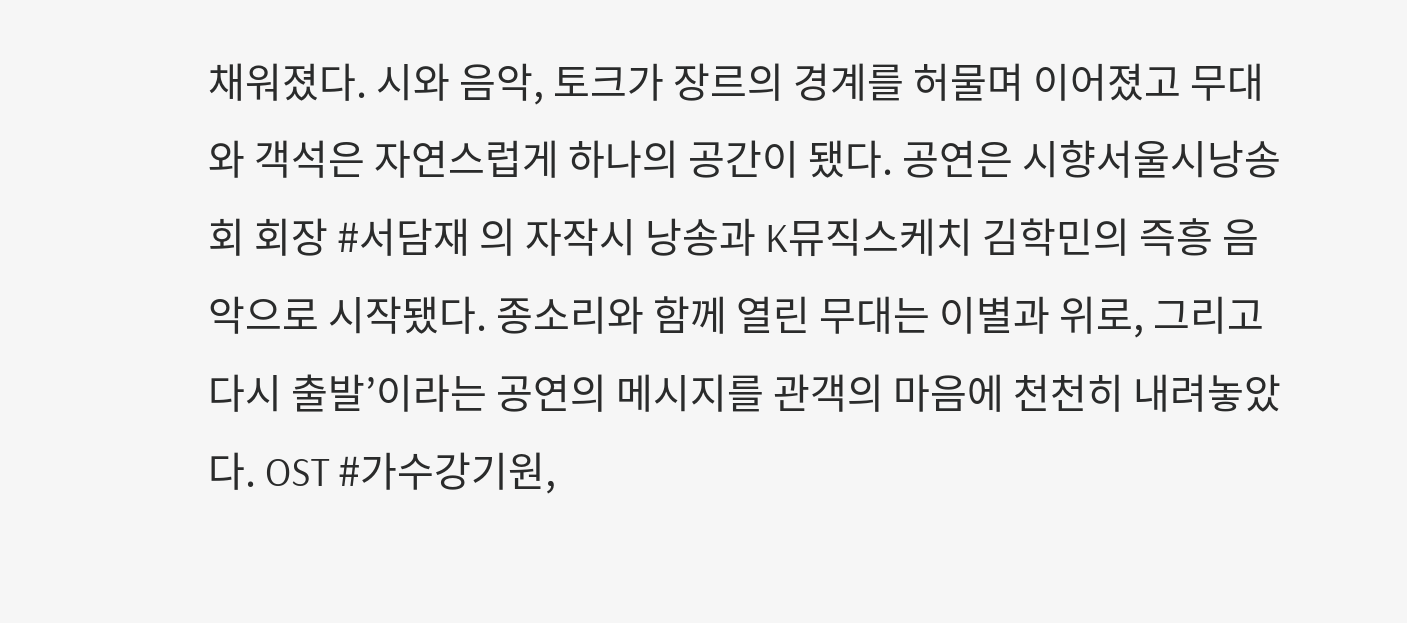채워졌다. 시와 음악, 토크가 장르의 경계를 허물며 이어졌고 무대와 객석은 자연스럽게 하나의 공간이 됐다. 공연은 시향서울시낭송회 회장 #서담재 의 자작시 낭송과 K뮤직스케치 김학민의 즉흥 음악으로 시작됐다. 종소리와 함께 열린 무대는 이별과 위로, 그리고 다시 출발’이라는 공연의 메시지를 관객의 마음에 천천히 내려놓았다. OST #가수강기원,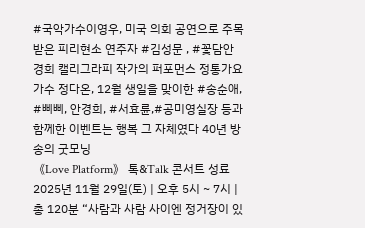#국악가수이영우, 미국 의회 공연으로 주목받은 피리현소 연주자 #김성문 , #꽃담안경희 캘리그라피 작가의 퍼포먼스 정통가요 가수 정다온, 12월 생일을 맞이한 #송순애, #삐삐, 안경희, #서효륜,#공미영실장 등과 함께한 이벤트는 행복 그 자체였다 40년 방송의 굿모닝
《Love Platform》 톡&Talk 콘서트 성료 2025년 11월 29일(토) | 오후 5시 ~ 7시 | 총 120분 “사람과 사람 사이엔 정거장이 있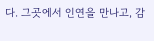다. 그곳에서 인연을 만나고, 감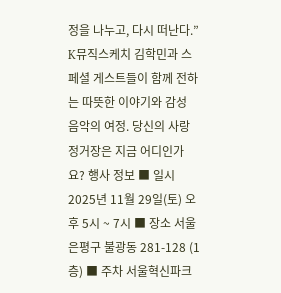정을 나누고, 다시 떠난다.” K뮤직스케치 김학민과 스페셜 게스트들이 함께 전하는 따뜻한 이야기와 감성 음악의 여정. 당신의 사랑 정거장은 지금 어디인가요? 행사 정보 ■ 일시 2025년 11월 29일(토) 오후 5시 ~ 7시 ■ 장소 서울 은평구 불광동 281-128 (1층) ■ 주차 서울혁신파크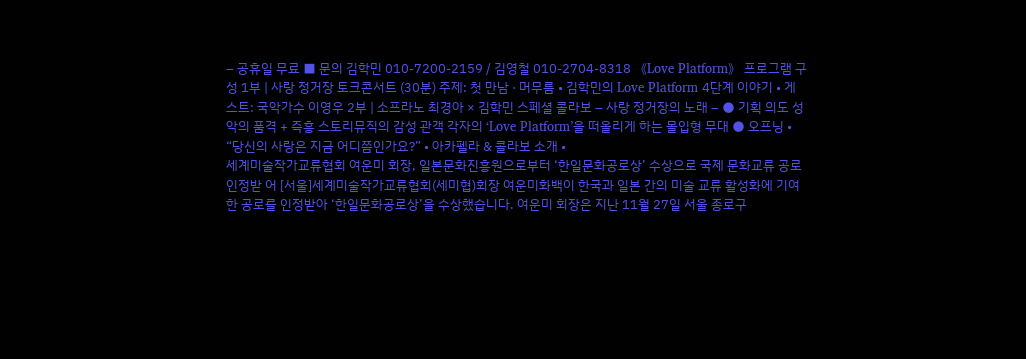– 공휴일 무료 ■ 문의 김학민 010-7200-2159 / 김영철 010-2704-8318 《Love Platform》 프로그램 구성 1부 | 사랑 정거장 토크콘서트 (30분) 주제: 첫 만남 · 머무름 • 김학민의 Love Platform 4단계 이야기 • 게스트: 국악가수 이영우 2부 | 소프라노 최경아 × 김학민 스페셜 콜라보 – 사랑 정거장의 노래 – ● 기획 의도 성악의 품격 + 즉흥 스토리뮤직의 감성 관객 각자의 ‘Love Platform’을 떠올리게 하는 몰입형 무대 ● 오프닝 • “당신의 사랑은 지금 어디쯤인가요?” • 아카펠라 & 콜라보 소개 •
세계미술작가교류협회 여운미 회장, 일본문화진흥원으로부터 ‘한일문화공로상’ 수상으로 국제 문화교류 공로 인정받 어 [서울]세계미술작가교류협회(세미협)회장 여운미화백이 한국과 일본 간의 미술 교류 활성화에 기여한 공로를 인정받아 ‘한일문화공로상’을 수상했습니다. 여운미 회장은 지난 11월 27일 서울 종로구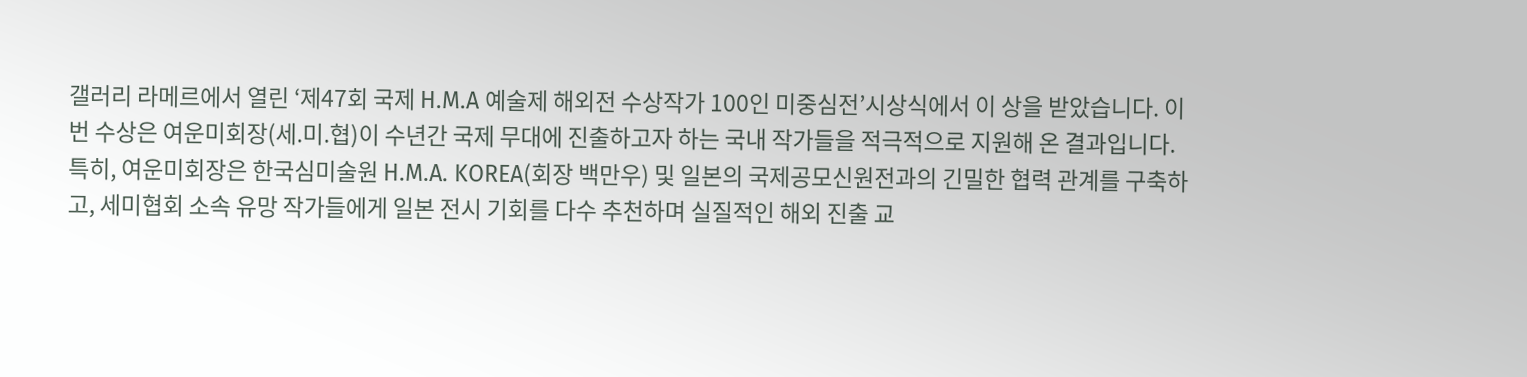갤러리 라메르에서 열린 ‘제47회 국제 H.M.A 예술제 해외전 수상작가 100인 미중심전’시상식에서 이 상을 받았습니다. 이번 수상은 여운미회장(세.미.협)이 수년간 국제 무대에 진출하고자 하는 국내 작가들을 적극적으로 지원해 온 결과입니다. 특히, 여운미회장은 한국심미술원 H.M.A. KOREA(회장 백만우) 및 일본의 국제공모신원전과의 긴밀한 협력 관계를 구축하고, 세미협회 소속 유망 작가들에게 일본 전시 기회를 다수 추천하며 실질적인 해외 진출 교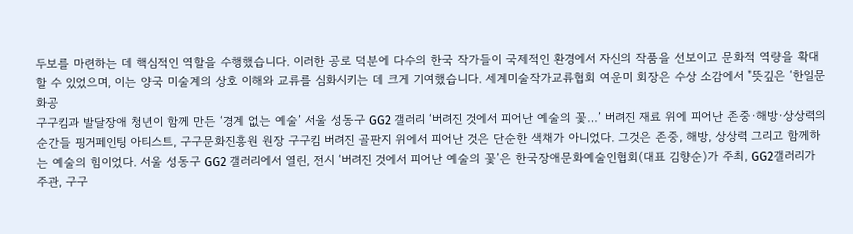두보를 마련하는 데 핵심적인 역할을 수행했습니다. 이러한 공로 덕분에 다수의 한국 작가들이 국제적인 환경에서 자신의 작품을 선보이고 문화적 역량을 확대할 수 있었으며, 이는 양국 미술계의 상호 이해와 교류를 심화시키는 데 크게 기여했습니다. 세계미술작가교류협회 여운미 회장은 수상 소감에서 "뜻깊은 ‘한일문화공
구구킴과 발달장애 청년이 함께 만든 ‘경계 없는 예술’ 서울 성동구 GG2 갤러리 ‘버려진 것에서 피어난 예술의 꽃…’ 버려진 재료 위에 피어난 존중·해방·상상력의 순간들 핑거페인팅 아티스트, 구구문화진흥원 원장 구구킴 버려진 골판지 위에서 피어난 것은 단순한 색채가 아니었다. 그것은 존중, 해방, 상상력 그리고 함께하는 예술의 힘이었다. 서울 성동구 GG2 갤러리에서 열린, 전시 ‘버려진 것에서 피어난 예술의 꽃’은 한국장애문화예술인협회(대표 김향순)가 주최, GG2갤러리가 주관, 구구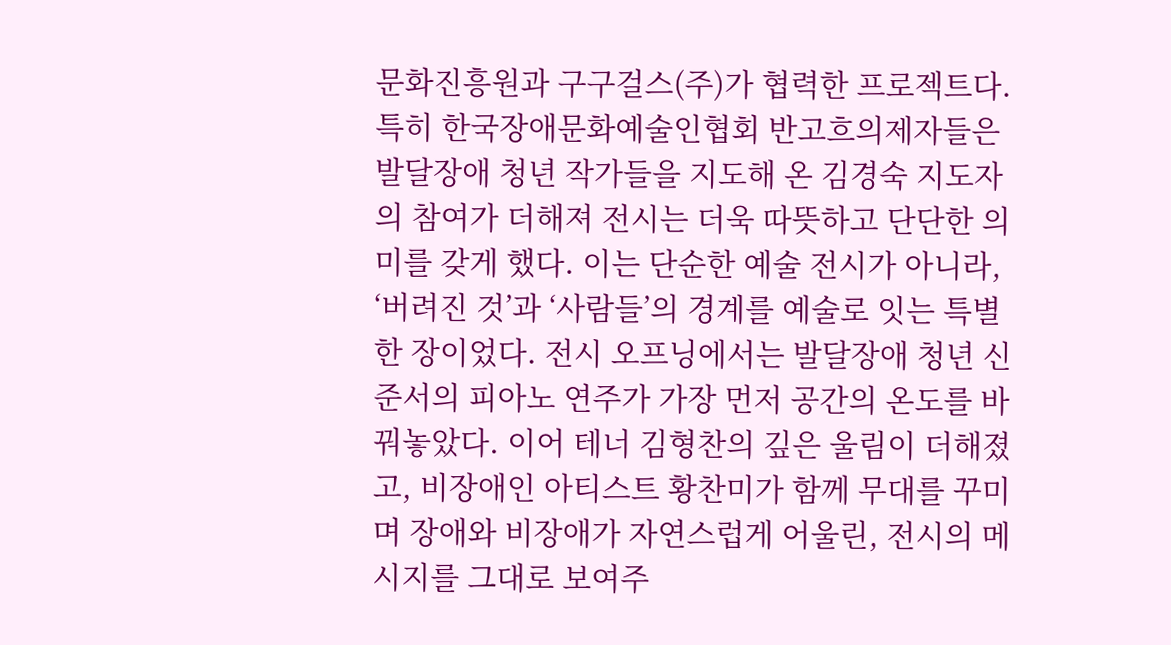문화진흥원과 구구걸스(주)가 협력한 프로젝트다. 특히 한국장애문화예술인협회 반고흐의제자들은 발달장애 청년 작가들을 지도해 온 김경숙 지도자의 참여가 더해져 전시는 더욱 따뜻하고 단단한 의미를 갖게 했다. 이는 단순한 예술 전시가 아니라, ‘버려진 것’과 ‘사람들’의 경계를 예술로 잇는 특별한 장이었다. 전시 오프닝에서는 발달장애 청년 신준서의 피아노 연주가 가장 먼저 공간의 온도를 바꿔놓았다. 이어 테너 김형찬의 깊은 울림이 더해졌고, 비장애인 아티스트 황찬미가 함께 무대를 꾸미며 장애와 비장애가 자연스럽게 어울린, 전시의 메시지를 그대로 보여주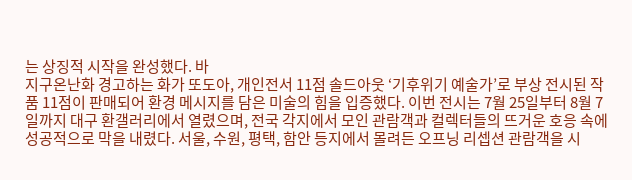는 상징적 시작을 완성했다. 바
지구온난화 경고하는 화가 또도아, 개인전서 11점 솔드아웃 ‘기후위기 예술가’로 부상 전시된 작품 11점이 판매되어 환경 메시지를 담은 미술의 힘을 입증했다. 이번 전시는 7월 25일부터 8월 7일까지 대구 환갤러리에서 열렸으며, 전국 각지에서 모인 관람객과 컬렉터들의 뜨거운 호응 속에 성공적으로 막을 내렸다. 서울, 수원, 평택, 함안 등지에서 몰려든 오프닝 리셉션 관람객을 시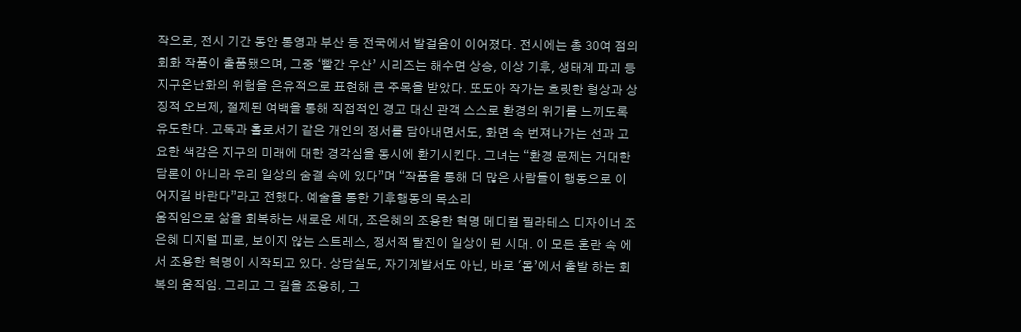작으로, 전시 기간 동안 통영과 부산 등 전국에서 발걸음이 이어졌다. 전시에는 총 30여 점의 회화 작품이 출품됐으며, 그중 ‘빨간 우산’ 시리즈는 해수면 상승, 이상 기후, 생태계 파괴 등 지구온난화의 위험을 은유적으로 표현해 큰 주목을 받았다. 또도아 작가는 흐릿한 형상과 상징적 오브제, 절제된 여백을 통해 직접적인 경고 대신 관객 스스로 환경의 위기를 느끼도록 유도한다. 고독과 홀로서기 같은 개인의 정서를 담아내면서도, 화면 속 번져나가는 선과 고요한 색감은 지구의 미래에 대한 경각심을 동시에 환기시킨다. 그녀는 “환경 문제는 거대한 담론이 아니라 우리 일상의 숨결 속에 있다”며 “작품을 통해 더 많은 사람들이 행동으로 이어지길 바란다”라고 전했다. 예술을 통한 기후행동의 목소리
움직임으로 삶을 회복하는 새로운 세대, 조은혜의 조용한 혁명 메디컬 필라테스 디자이너 조은혜 디지털 피로, 보이지 않는 스트레스, 정서적 탈진이 일상이 된 시대. 이 모든 혼란 속 에서 조용한 혁명이 시작되고 있다. 상담실도, 자기계발서도 아닌, 바로 '몸’에서 출발 하는 회복의 움직임. 그리고 그 길을 조용히, 그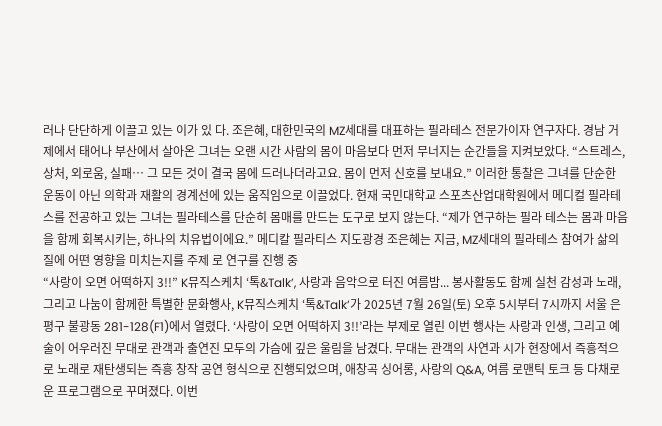러나 단단하게 이끌고 있는 이가 있 다. 조은혜, 대한민국의 MZ세대를 대표하는 필라테스 전문가이자 연구자다. 경남 거제에서 태어나 부산에서 살아온 그녀는 오랜 시간 사람의 몸이 마음보다 먼저 무너지는 순간들을 지켜보았다. “스트레스, 상처, 외로움, 실패… 그 모든 것이 결국 몸에 드러나더라고요. 몸이 먼저 신호를 보내요.” 이러한 통찰은 그녀를 단순한 운동이 아닌 의학과 재활의 경계선에 있는 움직임으로 이끌었다. 현재 국민대학교 스포츠산업대학원에서 메디컬 필라테스를 전공하고 있는 그녀는 필라테스를 단순히 몸매를 만드는 도구로 보지 않는다. “제가 연구하는 필라 테스는 몸과 마음을 함께 회복시키는, 하나의 치유법이에요.” 메디칼 필라티스 지도광경 조은혜는 지금, MZ세대의 필라테스 참여가 삶의 질에 어떤 영향을 미치는지를 주제 로 연구를 진행 중
“사랑이 오면 어떡하지 3!!” K뮤직스케치 ‘톡&Talk’, 사랑과 음악으로 터진 여름밤... 봉사활동도 함께 실천 감성과 노래, 그리고 나눔이 함께한 특별한 문화행사, K뮤직스케치 ‘톡&Talk’가 2025년 7월 26일(토) 오후 5시부터 7시까지 서울 은평구 불광동 281-128(F1)에서 열렸다. ‘사랑이 오면 어떡하지 3!!’라는 부제로 열린 이번 행사는 사랑과 인생, 그리고 예술이 어우러진 무대로 관객과 출연진 모두의 가슴에 깊은 울림을 남겼다. 무대는 관객의 사연과 시가 현장에서 즉흥적으로 노래로 재탄생되는 즉흥 창작 공연 형식으로 진행되었으며, 애창곡 싱어롱, 사랑의 Q&A, 여름 로맨틱 토크 등 다채로운 프로그램으로 꾸며졌다. 이번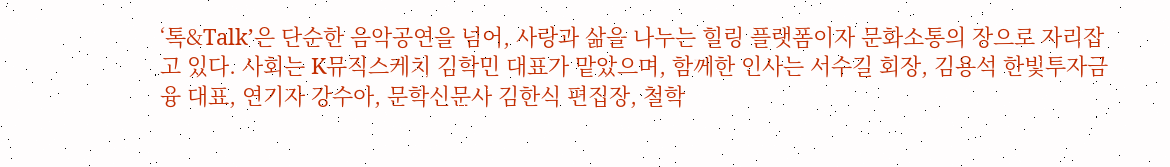‘톡&Talk’은 단순한 음악공연을 넘어, 사랑과 삶을 나누는 힐링 플랫폼이자 문화소통의 장으로 자리잡고 있다. 사회는 K뮤직스케치 김학민 대표가 맡았으며, 함께한 인사는 서수길 회장, 김용석 한빛투자금융 대표, 연기자 강수아, 문학신문사 김한식 편집장, 철학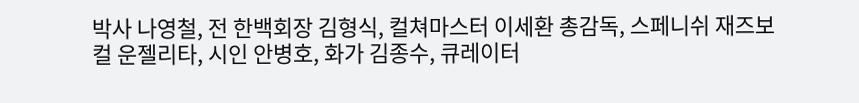박사 나영철, 전 한백회장 김형식, 컬쳐마스터 이세환 총감독, 스페니쉬 재즈보컬 운젤리타, 시인 안병호, 화가 김종수, 큐레이터